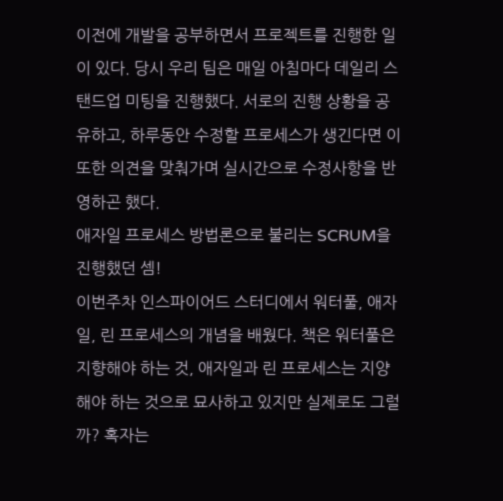이전에 개발을 공부하면서 프로젝트를 진행한 일이 있다. 당시 우리 팀은 매일 아침마다 데일리 스탠드업 미팅을 진행했다. 서로의 진행 상황을 공유하고, 하루동안 수정할 프로세스가 생긴다면 이 또한 의견을 맞춰가며 실시간으로 수정사항을 반영하곤 했다.
애자일 프로세스 방법론으로 불리는 SCRUM을 진행했던 셈!
이번주차 인스파이어드 스터디에서 워터풀, 애자일, 린 프로세스의 개념을 배웠다. 책은 워터풀은 지향해야 하는 것, 애자일과 린 프로세스는 지양해야 하는 것으로 묘사하고 있지만 실제로도 그럴까? 혹자는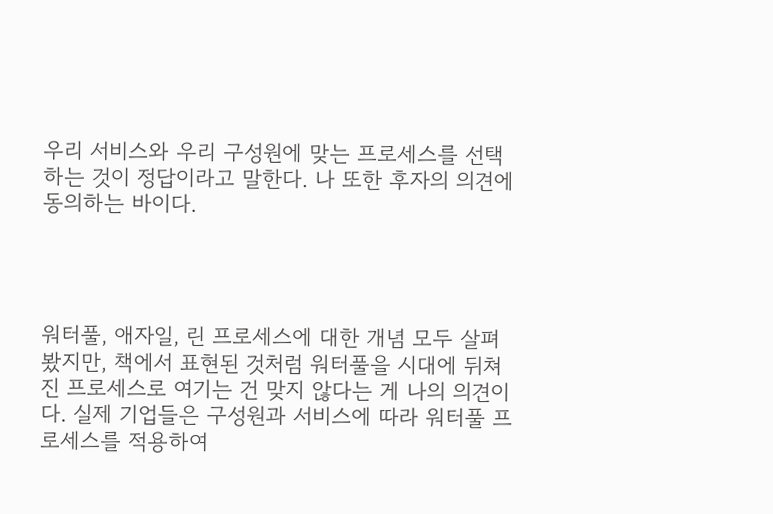우리 서비스와 우리 구성원에 맞는 프로세스를 선택하는 것이 정답이라고 말한다. 나 또한 후자의 의견에 동의하는 바이다.




워터풀, 애자일, 린 프로세스에 대한 개념 모두 살펴봤지만, 책에서 표현된 것처럼 워터풀을 시대에 뒤쳐진 프로세스로 여기는 건 맞지 않다는 게 나의 의견이다. 실제 기업들은 구성원과 서비스에 따라 워터풀 프로세스를 적용하여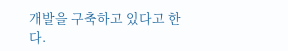개발을 구축하고 있다고 한다.